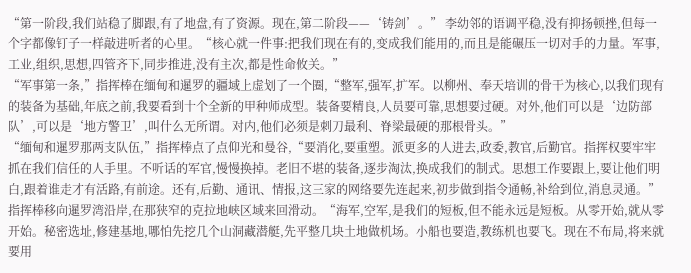“第一阶段,我们站稳了脚跟,有了地盘,有了资源。现在,第二阶段——‘铸剑’。” 李幼邻的语调平稳,没有抑扬顿挫,但每一个字都像钉子一样敲进听者的心里。“核心就一件事:把我们现在有的,变成我们能用的,而且是能碾压一切对手的力量。军事,工业,组织,思想,四管齐下,同步推进,没有主次,都是性命攸关。”
“军事第一条,”指挥棒在缅甸和暹罗的疆域上虚划了一个圈,“整军,强军,扩军。以柳州、奉天培训的骨干为核心,以我们现有的装备为基础,年底之前,我要看到十个全新的甲种师成型。装备要精良,人员要可靠,思想要过硬。对外,他们可以是‘边防部队’,可以是‘地方警卫’,叫什么无所谓。对内,他们必须是刺刀最利、脊梁最硬的那根骨头。”
“缅甸和暹罗那两支队伍,”指挥棒点了点仰光和曼谷,“要消化,要重塑。派更多的人进去,政委,教官,后勤官。指挥权要牢牢抓在我们信任的人手里。不听话的军官,慢慢换掉。老旧不堪的装备,逐步淘汰,换成我们的制式。思想工作要跟上,要让他们明白,跟着谁走才有活路,有前途。还有,后勤、通讯、情报,这三家的网络要先连起来,初步做到指令通畅,补给到位,消息灵通。”
指挥棒移向暹罗湾沿岸,在那狭窄的克拉地峡区域来回滑动。“海军,空军,是我们的短板,但不能永远是短板。从零开始,就从零开始。秘密选址,修建基地,哪怕先挖几个山洞藏潜艇,先平整几块土地做机场。小船也要造,教练机也要飞。现在不布局,将来就要用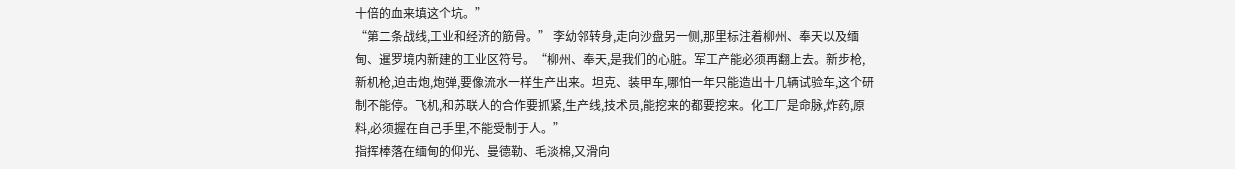十倍的血来填这个坑。”
“第二条战线,工业和经济的筋骨。” 李幼邻转身,走向沙盘另一侧,那里标注着柳州、奉天以及缅甸、暹罗境内新建的工业区符号。“柳州、奉天,是我们的心脏。军工产能必须再翻上去。新步枪,新机枪,迫击炮,炮弹,要像流水一样生产出来。坦克、装甲车,哪怕一年只能造出十几辆试验车,这个研制不能停。飞机,和苏联人的合作要抓紧,生产线,技术员,能挖来的都要挖来。化工厂是命脉,炸药,原料,必须握在自己手里,不能受制于人。”
指挥棒落在缅甸的仰光、曼德勒、毛淡棉,又滑向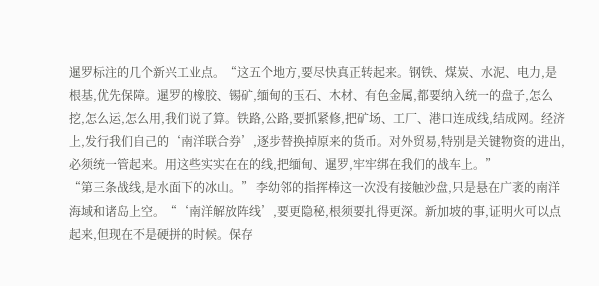暹罗标注的几个新兴工业点。“这五个地方,要尽快真正转起来。钢铁、煤炭、水泥、电力,是根基,优先保障。暹罗的橡胶、锡矿,缅甸的玉石、木材、有色金属,都要纳入统一的盘子,怎么挖,怎么运,怎么用,我们说了算。铁路,公路,要抓紧修,把矿场、工厂、港口连成线,结成网。经济上,发行我们自己的‘南洋联合券’,逐步替换掉原来的货币。对外贸易,特别是关键物资的进出,必须统一管起来。用这些实实在在的线,把缅甸、暹罗,牢牢绑在我们的战车上。”
“第三条战线,是水面下的冰山。” 李幼邻的指挥棒这一次没有接触沙盘,只是悬在广袤的南洋海域和诸岛上空。“‘南洋解放阵线’,要更隐秘,根须要扎得更深。新加坡的事,证明火可以点起来,但现在不是硬拼的时候。保存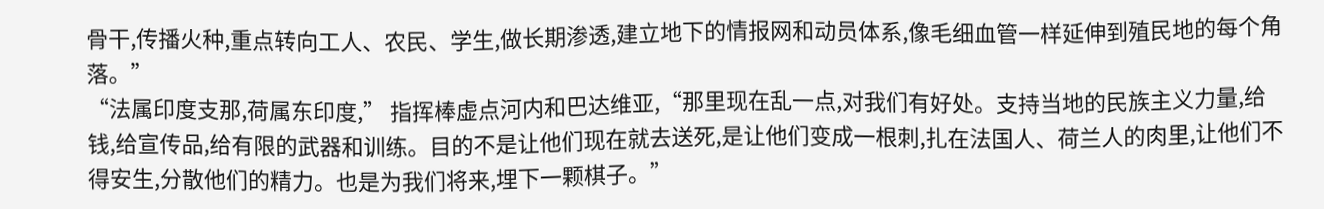骨干,传播火种,重点转向工人、农民、学生,做长期渗透,建立地下的情报网和动员体系,像毛细血管一样延伸到殖民地的每个角落。”
“法属印度支那,荷属东印度,” 指挥棒虚点河内和巴达维亚,“那里现在乱一点,对我们有好处。支持当地的民族主义力量,给钱,给宣传品,给有限的武器和训练。目的不是让他们现在就去送死,是让他们变成一根刺,扎在法国人、荷兰人的肉里,让他们不得安生,分散他们的精力。也是为我们将来,埋下一颗棋子。”